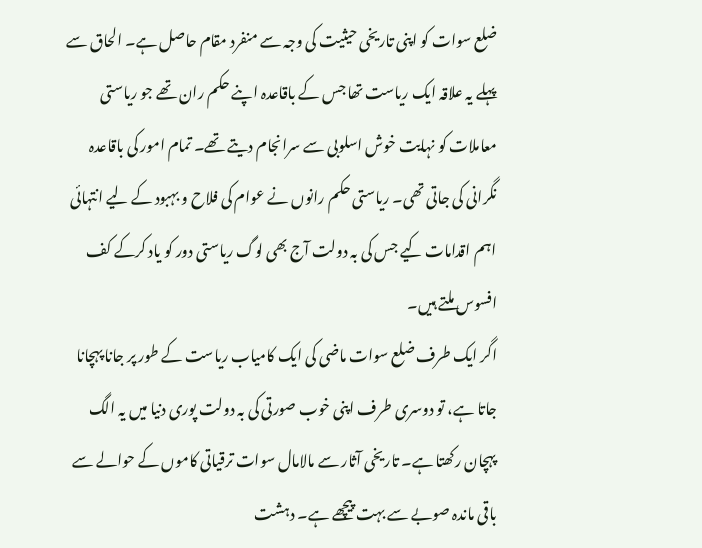ضلع سوات کو اپنی تاریخی حیثیت کی وجہ سے منفرد مقام حاصل ہے۔ الحاق سے پہلے یہ علاقہ ایک ریاست تھا جس کے باقاعدہ اپنے حکم ران تھے جو ریاستی معاملات کو نہایت خوش اسلوبی سے سرانجام دیتے تھے۔ تمام امور کی باقاعدہ نگرانی کی جاتی تھی۔ ریاستی حکم رانوں نے عوام کی فلاح و بہبود کے لیے انتہائی اہم اقدامات کیے جس کی بہ دولت آج بھی لوگ ریاستی دور کو یاد کرکے کف افسوس ملتے ہیں۔
اگر ایک طرف ضلع سوات ماضی کی ایک کامیاب ریاست کے طور پر جانا پہچانا جاتا ہے، تو دوسری طرف اپنی خوب صورتی کی بہ دولت پوری دنیا میں یہ الگ پہچان رکھتا ہے۔ تاریخی آثار سے مالامال سوات ترقیاتی کاموں کے حوالے سے باقی ماندہ صوبے سے بہت پیچھے ہے۔ دہشت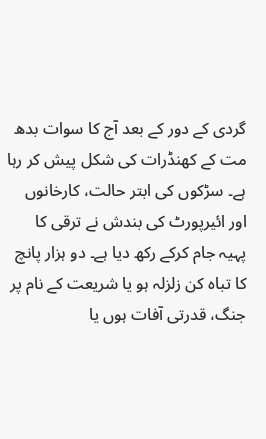گردی کے دور کے بعد آج کا سوات بدھ مت کے کھنڈرات کی شکل پیش کر رہا ہے۔ سڑکوں کی ابتر حالت، کارخانوں اور ائیرپورٹ کی بندش نے ترقی کا پہیہ جام کرکے رکھ دیا ہے۔ دو ہزار پانچ کا تباہ کن زلزلہ ہو یا شریعت کے نام پر جنگ، قدرتی آفات ہوں یا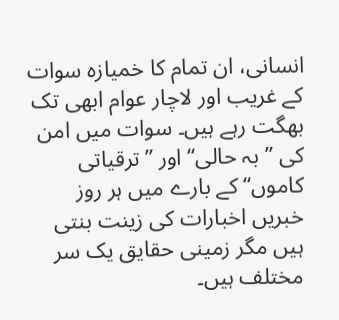انسانی، ان تمام کا خمیازہ سوات کے غریب اور لاچار عوام ابھی تک بھگت رہے ہیں۔ سوات میں امن کی ’’بہ حالی‘‘ اور ’’ترقیاتی کاموں‘‘ کے بارے میں ہر روز خبریں اخبارات کی زینت بنتی ہیں مگر زمینی حقایق یک سر مختلف ہیں۔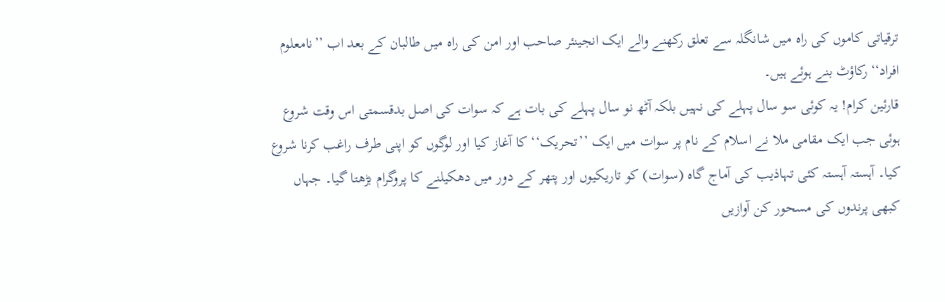ترقیاتی کاموں کی راہ میں شانگلہ سے تعلق رکھنے والے ایک انجینئر صاحب اور امن کی راہ میں طالبان کے بعد اب ’’نامعلوم افراد‘‘ رکاؤٹ بنے ہوئے ہیں۔
قارئین کرام! یہ کوئی سو سال پہلے کی نہیں بلکہ آٹھ نو سال پہلے کی بات ہے کہ سوات کی اصل بدقسمتی اس وقت شروع ہوئی جب ایک مقامی ملا نے اسلام کے نام پر سوات میں ایک ’’تحریک‘‘ کا آغاز کیا اور لوگوں کو اپنی طرف راغب کرنا شروع کیا۔ آہستہ آہستہ کئی تہاذیب کی آماج گاہ (سوات) کو تاریکیوں اور پتھر کے دور میں دھکیلنے کا پروگرام بڑھتا گیا۔ جہاں کبھی پرندوں کی مسحور کن آوازیں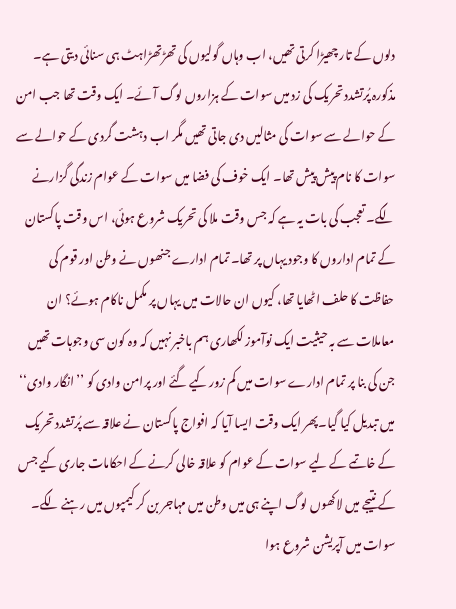دلوں کے تار چھیڑا کرتی تھیں، اب وہاں گولیوں کی تھڑتھڑاہٹ ہی سنائی دیتی ہے۔ مذکورہ پُرتشدد تحریک کی زد میں سوات کے ہزاروں لوگ آئے۔ ایک وقت تھا جب امن کے حوالے سے سوات کی مثالیں دی جاتی تھیں مگر اب دہشت گردی کے حوالے سے سوات کا نام پیش پیش تھا۔ ایک خوف کی فضا میں سوات کے عوام زندگی گزارنے لگے۔ تعجب کی بات یہ ہے کہ جس وقت ملا کی تحریک شروع ہوئی، اس وقت پاکستان کے تمام اداروں کا وجود یہاں پر تھا۔ تمام ادارے جنھوں نے وطن اور قوم کی حفاظت کا حلف اٹھایا تھا، کیوں ان حالات میں یہاں پر مکمل ناکام ہوئے؟ ان معاملات سے بہ حیثیت ایک نوآموز لکھاری ہم باخبر نہیں کہ وہ کون سی وجوہات تھیں جن کی بنا پر تمام ادارے سوات میں کم زور کیے گئے اور پرامن وادی کو ’’انگار وادی‘‘ میں تبدیل کیا گیا۔پھر ایک وقت ایسا آیا کہ افواج پاکستان نے علاقہ سے پُرتشدد تحریک کے خاتمے کے لیے سوات کے عوام کو علاقہ خالی کرنے کے احکامات جاری کیے جس کے نتیجے میں لاکھوں لوگ اپنے ہی میں وطن میں مہاجر بن کر کیمپوں میں رہنے لگے۔ سوات میں آپریشن شروع ہوا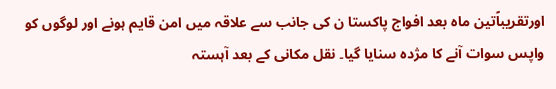اورتقریباًتین ماہ بعد افواج پاکستا ن کی جانب سے علاقہ میں امن قایم ہونے اور لوگوں کو واپس سوات آنے کا مژدہ سنایا گیا۔ نقل مکانی کے بعد آہستہ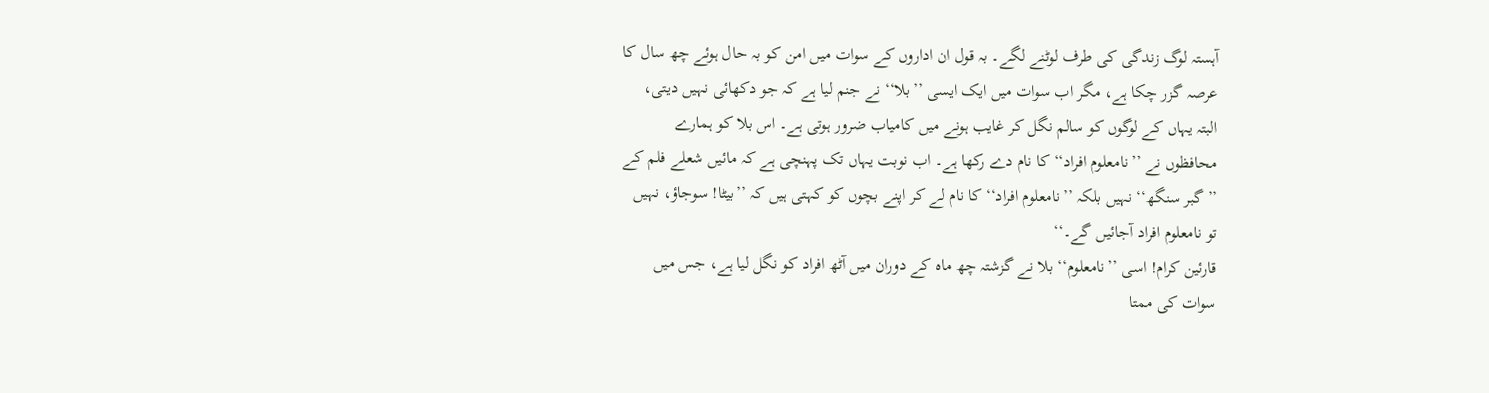آہستہ لوگ زندگی کی طرف لوٹنے لگے۔ بہ قول ان اداروں کے سوات میں امن کو بہ حال ہوئے چھ سال کا عرصہ گزر چکا ہے، مگر اب سوات میں ایک ایسی ’’بلا‘‘ نے جنم لیا ہے کہ جو دکھائی نہیں دیتی، البتہ یہاں کے لوگوں کو سالم نگل کر غایب ہونے میں کامیاب ضرور ہوتی ہے۔ اس بلا کو ہمارے محافظوں نے ’’نامعلوم افراد‘‘ کا نام دے رکھا ہے۔ اب نوبت یہاں تک پہنچی ہے کہ مائیں شعلے فلم کے ’’گبر سنگھ‘‘ نہیں بلکہ ’’نامعلوم افراد‘‘ کا نام لے کر اپنے بچوں کو کہتی ہیں کہ ’’بیٹا! سوجاؤ، نہیں تو نامعلوم افراد آجائیں گے۔‘‘
قارئین کرام! اسی ’’نامعلوم‘‘ بلا نے گزشتہ چھ ماہ کے دوران میں آٹھ افراد کو نگل لیا ہے، جس میں سوات کی ممتا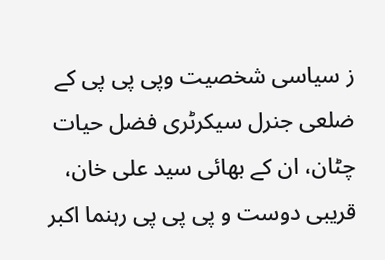ز سیاسی شخصیت وپی پی پی کے ضلعی جنرل سیکرٹری فضل حیات چٹان، ان کے بھائی سید علی خان، قریبی دوست و پی پی پی رہنما اکبر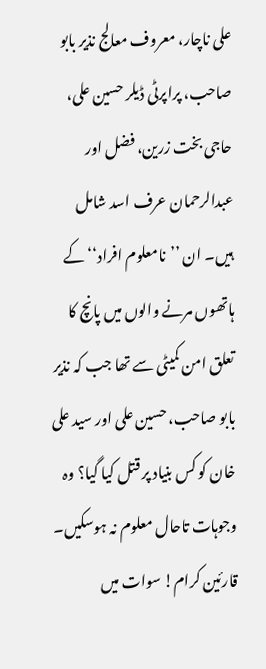علی ناچار، معروف معالج نذیر بابو صاحب، پراپرٹی ڈیلر حسین علی، حاجی بخت زرین، فضل اور عبدالرحمان عرف اسد شامل ہیں۔ ان ’’نامعلوم افراد‘‘ کے ہاتھوں مرنے والوں میں پانچ کا تعلق امن کمیٹی سے تھا جب کہ نذیر بابو صاحب، حسین علی اور سید علی خان کو کس بنیاد پر قتل کیا گیا؟ وہ وجوہات تاحال معلوم نہ ہوسکیں۔
قارئین کرام! سوات میں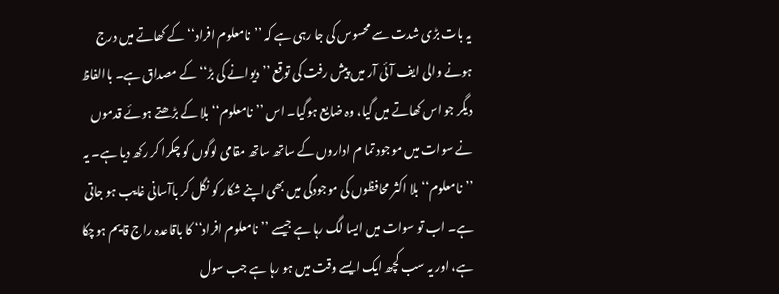یہ بات بڑی شدت سے محسوس کی جا رہی ہے کہ ’’نامعلوم افراد‘‘ کے کھاتے میں درج ہونے والی ایف آئی آر میں پیش رفت کی توقع ’’دیوانے کی بڑ‘‘ کے مصداق ہے۔ باالفاظ دیگر جو اس کھاتے میں گیا، وہ ضایع ہوگیا۔ اس ’’نامعلوم‘‘ بلا کے بڑھتے ہوئے قدموں نے سوات میں موجود تما م اداروں کے ساتھ ساتھ مقامی لوگوں کو چکرا کر رکھ دیا ہے۔ یہ ’’نامعلوم‘‘ بلا اکثر محافظوں کی موجودگی میں بھی اپنے شکار کو نگل کر باآسانی غایب ہو جاتی ہے۔ اب تو سوات میں ایسا لگ رہا ہے جیسے ’’نامعلوم افراد‘‘ کا باقاعدہ راج قایم ہوچکا ہے، اور یہ سب کچھ ایک ایسے وقت میں ہو رہا ہے جب سول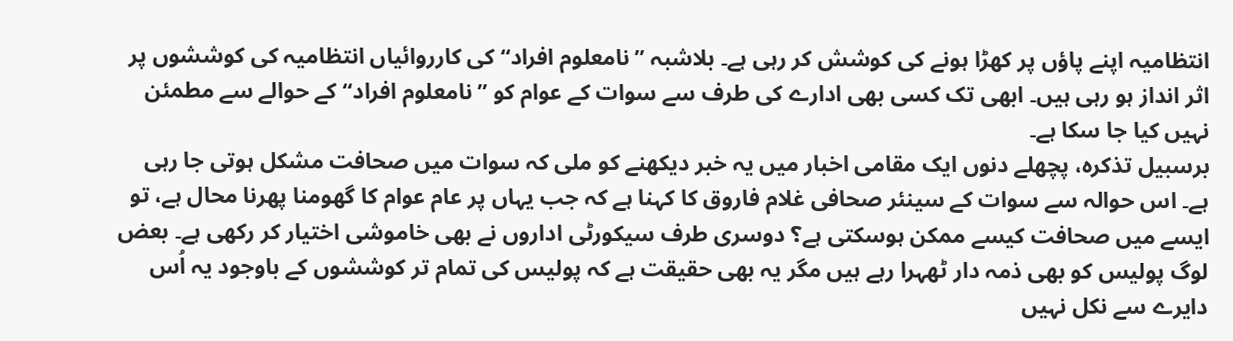انتظامیہ اپنے پاؤں پر کھڑا ہونے کی کوشش کر رہی ہے۔ بلاشبہ ’’نامعلوم افراد‘‘ کی کارروائیاں انتظامیہ کی کوششوں پر اثر انداز ہو رہی ہیں۔ ابھی تک کسی بھی ادارے کی طرف سے سوات کے عوام کو ’’نامعلوم افراد‘‘ کے حوالے سے مطمئن نہیں کیا جا سکا ہے۔
برسبیل تذکرہ، پچھلے دنوں ایک مقامی اخبار میں یہ خبر دیکھنے کو ملی کہ سوات میں صحافت مشکل ہوتی جا رہی ہے۔ اس حوالہ سے سوات کے سینئر صحافی غلام فاروق کا کہنا ہے کہ جب یہاں پر عام عوام کا گھومنا پھرنا محال ہے، تو ایسے میں صحافت کیسے ممکن ہوسکتی ہے؟ دوسری طرف سیکورٹی اداروں نے بھی خاموشی اختیار کر رکھی ہے۔ بعض لوگ پولیس کو بھی ذمہ دار ٹھہرا رہے ہیں مگر یہ بھی حقیقت ہے کہ پولیس کی تمام تر کوششوں کے باوجود یہ اُس دایرے سے نکل نہیں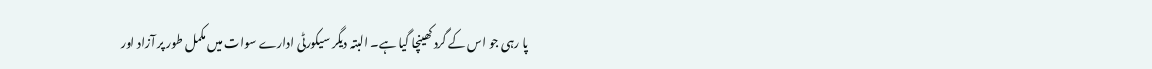پا رہی جو اس کے گرد کھینچا گیا ہے۔ البتہ دیگر سیکورٹی ادارے سوات میں مکمل طور پر آزاد اور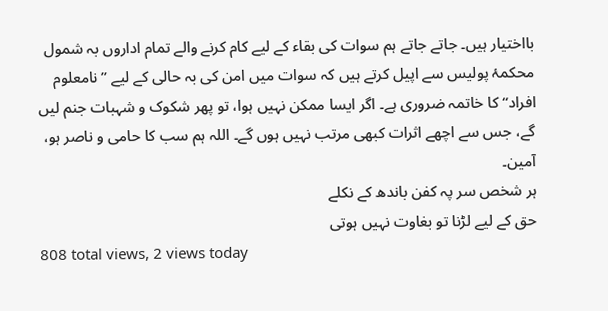بااختیار ہیں۔ جاتے جاتے ہم سوات کی بقاء کے لیے کام کرنے والے تمام اداروں بہ شمول محکمۂ پولیس سے اپیل کرتے ہیں کہ سوات میں امن کی بہ حالی کے لیے ’’نامعلوم افراد‘‘ کا خاتمہ ضروری ہے۔ اگر ایسا ممکن نہیں ہوا، تو پھر شکوک و شہبات جنم لیں گے، جس سے اچھے اثرات کبھی مرتب نہیں ہوں گے۔ اللہ ہم سب کا حامی و ناصر ہو، آمین۔
ہر شخص سر پہ کفن باندھ کے نکلے
حق کے لیے لڑنا تو بغاوت نہیں ہوتی
808 total views, 2 views today